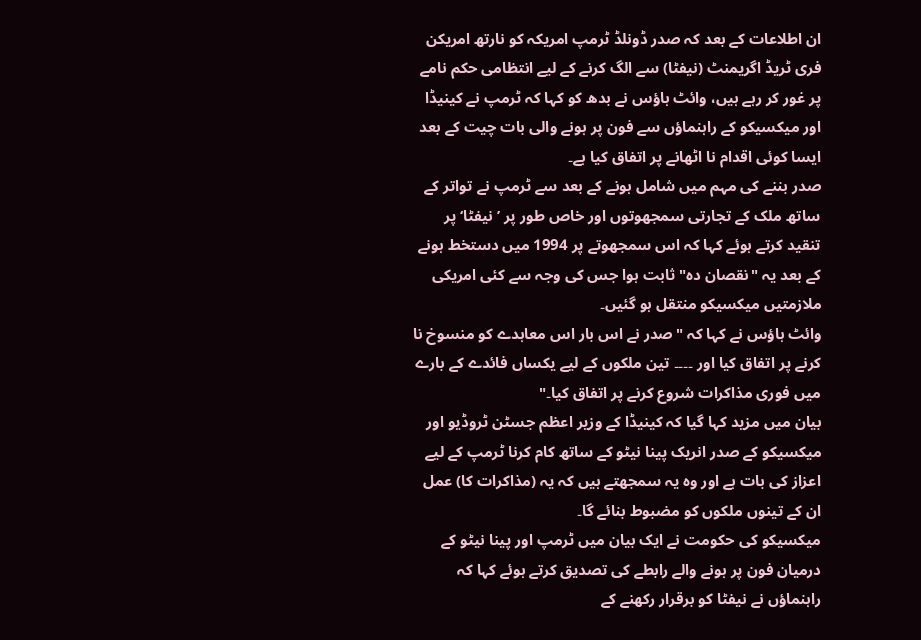ان اطلاعات کے بعد کہ صدر ڈونلڈ ٹرمپ امریکہ کو نارتھ امریکن فری ٹریڈ اگریمنٹ (نیفٹا) سے الگ کرنے کے لیے انتظامی حکم نامے پر غور کر رہے ہیں، وائٹ ہاؤس نے بدھ کو کہا کہ ٹرمپ نے کینیڈا اور میکسیکو کے راہنماؤں سے فون پر ہونے والی بات چیت کے بعد ایسا کوئی اقدام نا اٹھانے پر اتفاق کیا ہے۔
صدر بننے کی مہم میں شامل ہونے کے بعد سے ٹرمپ نے تواتر کے ساتھ ملک کے تجارتی سمجھوتوں اور خاص طور پر ’نیفٹا‘ پر تنقید کرتے ہوئے کہا کہ اس سمجھوتے پر 1994 میں دستخط ہونے کے بعد یہ "نقصان دہ" ثابت ہوا جس کی وجہ سے کئی امریکی ملازمتیں میکسیکو منتقل ہو گئیں۔
وائٹ ہاؤس نے کہا کہ "صدر نے اس بار اس معاہدے کو منسوخ نا کرنے پر اتفاق کیا اور ۔۔۔۔ تین ملکوں کے لیے یکساں فائدے کے بارے میں فوری مذاکرات شروع کرنے پر اتفاق کیا۔"
بیان میں مزید کہا گیا کہ کینیڈا کے وزیر اعظم جسٹن ٹروڈیو اور میکسیکو کے صدر انریک پینا نیٹو کے ساتھ کام کرنا ٹرمپ کے لیے اعزاز کی بات ہے اور وہ یہ سمجھتے ہیں کہ یہ (مذاکرات کا) عمل ان کے تینوں ملکوں کو مضبوط بنائے گا۔
میکسیکو کی حکومت نے ایک بیان میں ٹرمپ اور پینا نیٹو کے درمیان فون پر ہونے والے رابطے کی تصدیق کرتے ہوئے کہا کہ راہنماؤں نے نیفٹا کو برقرار رکھنے کے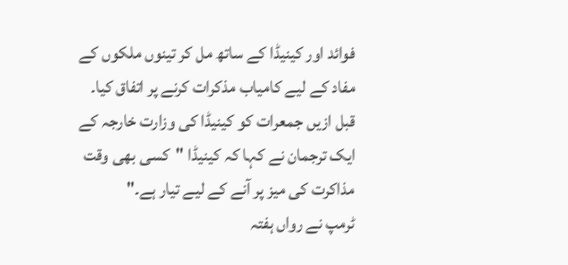فوائد اور کینیڈا کے ساتھ مل کر تینوں ملکوں کے مفاد کے لیے کامیاب مذکرات کرنے پر اتفاق کیا۔
قبل ازیں جمعرات کو کینیڈا کی وزارت خارجہ کے ایک ترجمان نے کہا کہ کینیڈا "کسی بھی وقت مذاکرت کی میز پر آنے کے لیے تیار ہے۔"
ٹرمپ نے رواں ہفتہ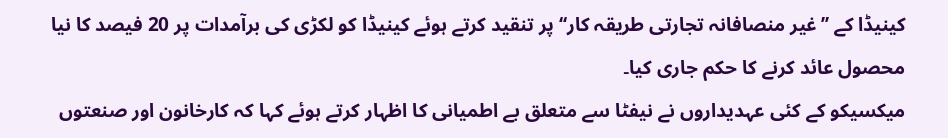کینیڈا کے ’’غیر منصافانہ تجارتی طریقہ کار‘‘ پر تنقید کرتے ہوئے کینیڈا کو لکڑی کی برآمدات پر 20 فیصد کا نیا محصول عائد کرنے کا حکم جاری کیا۔
میکسیکو کے کئی عہدیداروں نے نیفٹا سے متعلق بے اطمیانی کا اظہار کرتے ہوئے کہا کہ کارخانون اور صنعتوں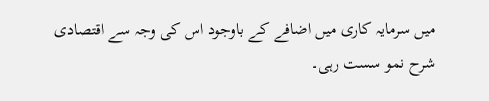میں سرمایہ کاری میں اضافے کے باوجود اس کی وجہ سے اقتصادی شرح نمو سست رہی۔